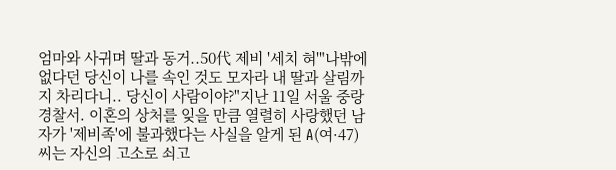엄마와 사귀며 딸과 동거..50代 제비 '세치 혀'"나밖에 없다던 당신이 나를 속인 것도 모자라 내 딸과 살림까지 차리다니.. 당신이 사람이야?"지난 11일 서울 중랑경찰서. 이혼의 상처를 잊을 만큼 열렬히 사랑했던 남자가 '제비족'에 불과했다는 사실을 알게 된 A(여·47)씨는 자신의 고소로 쇠고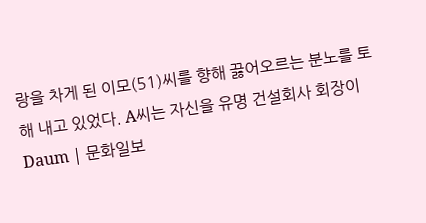랑을 차게 된 이모(51)씨를 향해 끓어오르는 분노를 토해 내고 있었다. A씨는 자신을 유명 건설회사 회장이Daum | 문화일보